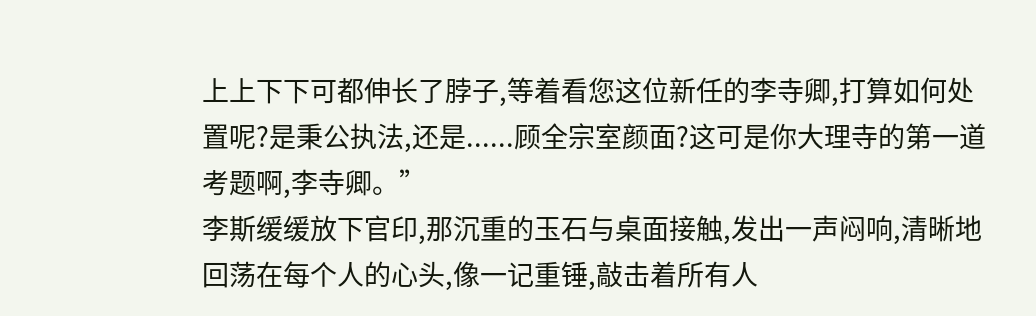上上下下可都伸长了脖子,等着看您这位新任的李寺卿,打算如何处置呢?是秉公执法,还是......顾全宗室颜面?这可是你大理寺的第一道考题啊,李寺卿。”
李斯缓缓放下官印,那沉重的玉石与桌面接触,发出一声闷响,清晰地回荡在每个人的心头,像一记重锤,敲击着所有人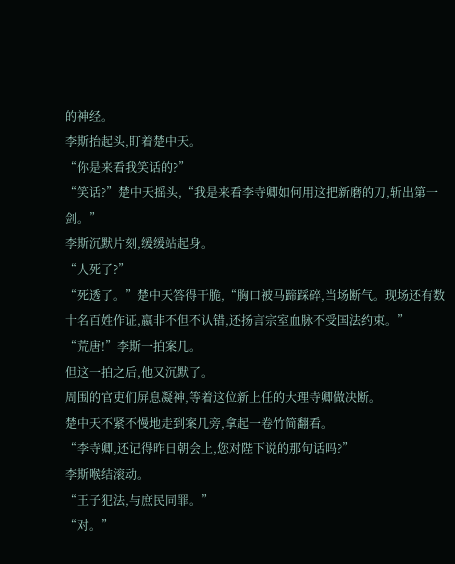的神经。
李斯抬起头,盯着楚中天。
“你是来看我笑话的?”
“笑话?”楚中天摇头,“我是来看李寺卿如何用这把新磨的刀,斩出第一剑。”
李斯沉默片刻,缓缓站起身。
“人死了?”
“死透了。”楚中天答得干脆,“胸口被马蹄踩碎,当场断气。现场还有数十名百姓作证,嬴非不但不认错,还扬言宗室血脉不受国法约束。”
“荒唐!”李斯一拍案几。
但这一拍之后,他又沉默了。
周围的官吏们屏息凝神,等着这位新上任的大理寺卿做决断。
楚中天不紧不慢地走到案几旁,拿起一卷竹简翻看。
“李寺卿,还记得昨日朝会上,您对陛下说的那句话吗?”
李斯喉结滚动。
“王子犯法,与庶民同罪。”
“对。”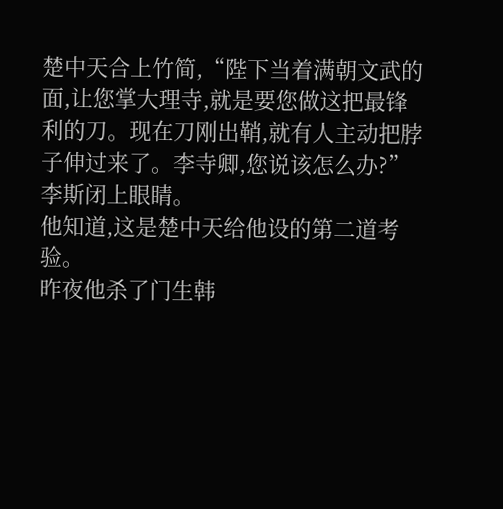楚中天合上竹简,“陛下当着满朝文武的面,让您掌大理寺,就是要您做这把最锋利的刀。现在刀刚出鞘,就有人主动把脖子伸过来了。李寺卿,您说该怎么办?”
李斯闭上眼睛。
他知道,这是楚中天给他设的第二道考验。
昨夜他杀了门生韩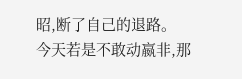昭,断了自己的退路。
今天若是不敢动嬴非,那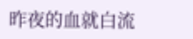昨夜的血就白流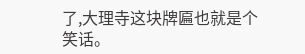了,大理寺这块牌匾也就是个笑话。